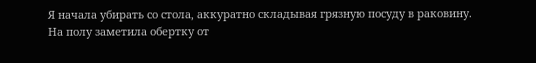Я начала убирать со стола, аккуратно складывая грязную посуду в раковину.
На полу заметила обертку от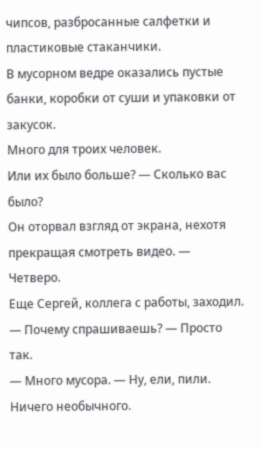чипсов, разбросанные салфетки и пластиковые стаканчики.
В мусорном ведре оказались пустые банки, коробки от суши и упаковки от закусок.
Много для троих человек.
Или их было больше? — Сколько вас было?
Он оторвал взгляд от экрана, нехотя прекращая смотреть видео. — Четверо.
Еще Сергей, коллега с работы, заходил.
— Почему спрашиваешь? — Просто так.
— Много мусора. — Ну, ели, пили.
Ничего необычного.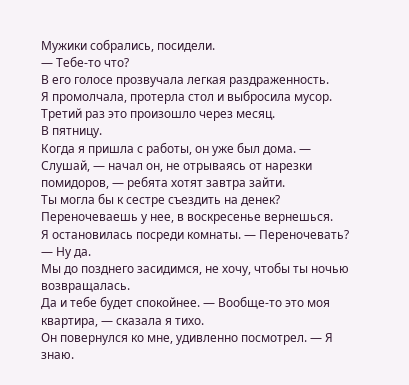Мужики собрались, посидели.
— Тебе-то что?
В его голосе прозвучала легкая раздраженность.
Я промолчала, протерла стол и выбросила мусор.
Третий раз это произошло через месяц.
В пятницу.
Когда я пришла с работы, он уже был дома. — Слушай, — начал он, не отрываясь от нарезки помидоров, — ребята хотят завтра зайти.
Ты могла бы к сестре съездить на денек?
Переночеваешь у нее, в воскресенье вернешься.
Я остановилась посреди комнаты. — Переночевать? — Ну да.
Мы до позднего засидимся, не хочу, чтобы ты ночью возвращалась.
Да и тебе будет спокойнее. — Вообще-то это моя квартира, — сказала я тихо.
Он повернулся ко мне, удивленно посмотрел. — Я знаю.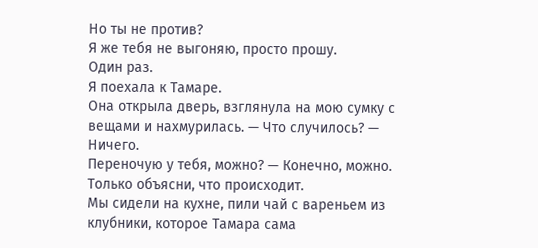Но ты не против?
Я же тебя не выгоняю, просто прошу.
Один раз.
Я поехала к Тамаре.
Она открыла дверь, взглянула на мою сумку с вещами и нахмурилась. — Что случилось? — Ничего.
Переночую у тебя, можно? — Конечно, можно.
Только объясни, что происходит.
Мы сидели на кухне, пили чай с вареньем из клубники, которое Тамара сама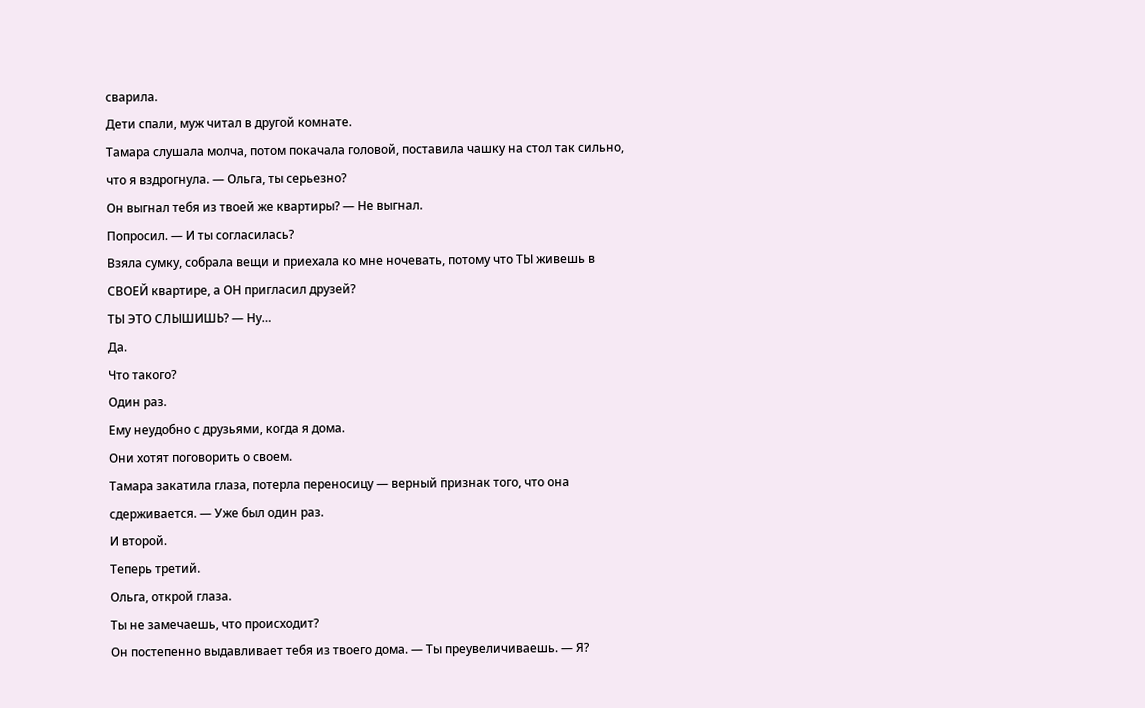сварила.
Дети спали, муж читал в другой комнате.
Тамара слушала молча, потом покачала головой, поставила чашку на стол так сильно, что я вздрогнула. — Ольга, ты серьезно?
Он выгнал тебя из твоей же квартиры? — Не выгнал.
Попросил. — И ты согласилась?
Взяла сумку, собрала вещи и приехала ко мне ночевать, потому что ТЫ живешь в СВОЕЙ квартире, а ОН пригласил друзей?
ТЫ ЭТО СЛЫШИШЬ? — Ну…
Да.
Что такого?
Один раз.
Ему неудобно с друзьями, когда я дома.
Они хотят поговорить о своем.
Тамара закатила глаза, потерла переносицу — верный признак того, что она сдерживается. — Уже был один раз.
И второй.
Теперь третий.
Ольга, открой глаза.
Ты не замечаешь, что происходит?
Он постепенно выдавливает тебя из твоего дома. — Ты преувеличиваешь. — Я?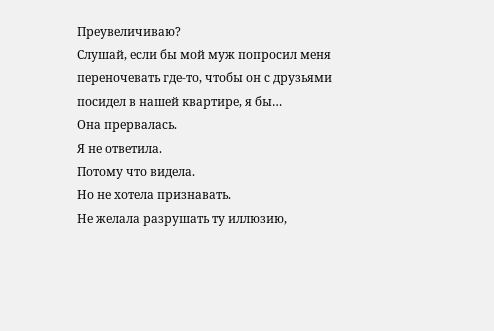Преувеличиваю?
Слушай, если бы мой муж попросил меня переночевать где-то, чтобы он с друзьями посидел в нашей квартире, я бы…
Она прервалась.
Я не ответила.
Потому что видела.
Но не хотела признавать.
Не желала разрушать ту иллюзию,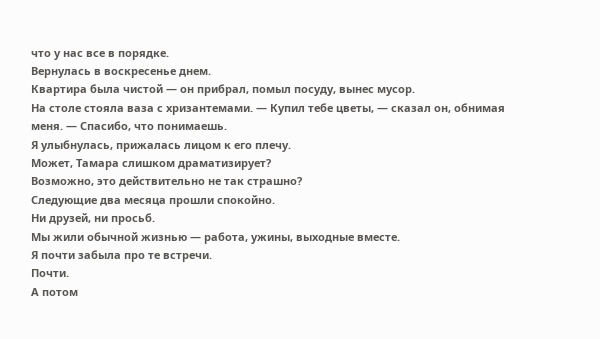что у нас все в порядке.
Вернулась в воскресенье днем.
Квартира была чистой — он прибрал, помыл посуду, вынес мусор.
На столе стояла ваза с хризантемами. — Купил тебе цветы, — сказал он, обнимая меня. — Спасибо, что понимаешь.
Я улыбнулась, прижалась лицом к его плечу.
Может, Тамара слишком драматизирует?
Возможно, это действительно не так страшно?
Следующие два месяца прошли спокойно.
Ни друзей, ни просьб.
Мы жили обычной жизнью — работа, ужины, выходные вместе.
Я почти забыла про те встречи.
Почти.
А потом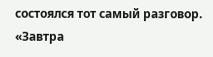состоялся тот самый разговор. «Завтра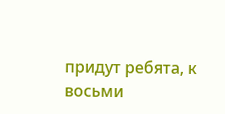придут ребята, к восьми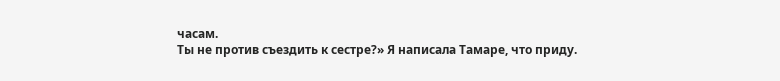часам.
Ты не против съездить к сестре?» Я написала Тамаре, что приду.